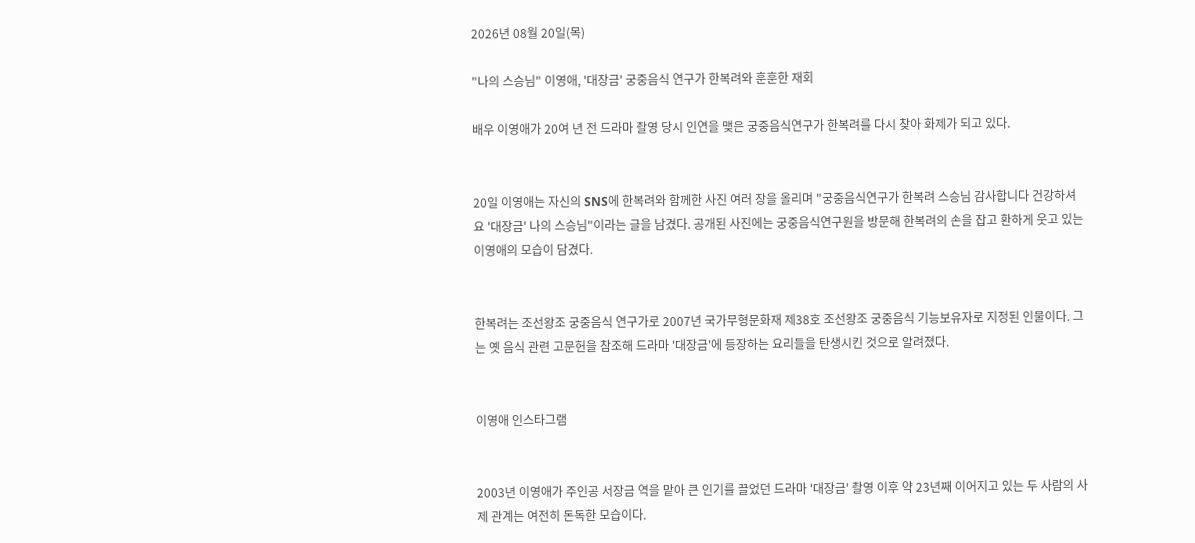2026년 08월 20일(목)

"나의 스승님" 이영애, '대장금' 궁중음식 연구가 한복려와 훈훈한 재회

배우 이영애가 20여 년 전 드라마 촬영 당시 인연을 맺은 궁중음식연구가 한복려를 다시 찾아 화제가 되고 있다.


20일 이영애는 자신의 SNS에 한복려와 함께한 사진 여러 장을 올리며 "궁중음식연구가 한복려 스승님 감사합니다 건강하셔요 '대장금' 나의 스승님"이라는 글을 남겼다. 공개된 사진에는 궁중음식연구원을 방문해 한복려의 손을 잡고 환하게 웃고 있는 이영애의 모습이 담겼다.


한복려는 조선왕조 궁중음식 연구가로 2007년 국가무형문화재 제38호 조선왕조 궁중음식 기능보유자로 지정된 인물이다. 그는 옛 음식 관련 고문헌을 참조해 드라마 '대장금'에 등장하는 요리들을 탄생시킨 것으로 알려졌다.


이영애 인스타그램


2003년 이영애가 주인공 서장금 역을 맡아 큰 인기를 끌었던 드라마 '대장금' 촬영 이후 약 23년째 이어지고 있는 두 사람의 사제 관계는 여전히 돈독한 모습이다.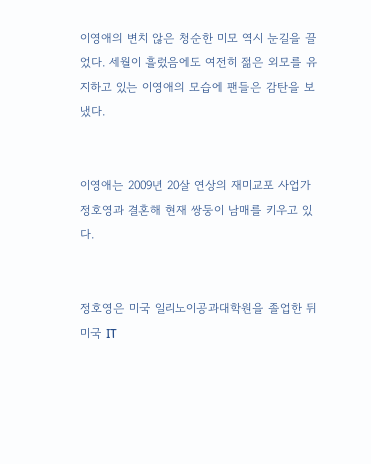이영애의 변치 않은 청순한 미모 역시 눈길을 끌었다. 세월이 흘렀음에도 여전히 젊은 외모를 유지하고 있는 이영애의 모습에 팬들은 감탄을 보냈다.


이영애는 2009년 20살 연상의 재미교포 사업가 정호영과 결혼해 현재 쌍둥이 남매를 키우고 있다.


정호영은 미국 일리노이공과대학원을 졸업한 뒤 미국 IT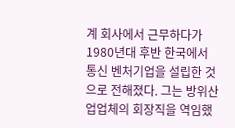계 회사에서 근무하다가 1980년대 후반 한국에서 통신 벤처기업을 설립한 것으로 전해졌다. 그는 방위산업업체의 회장직을 역임했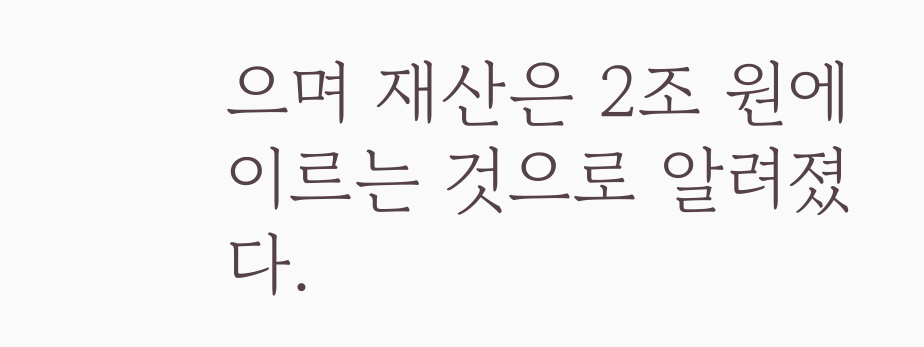으며 재산은 2조 원에 이르는 것으로 알려졌다.